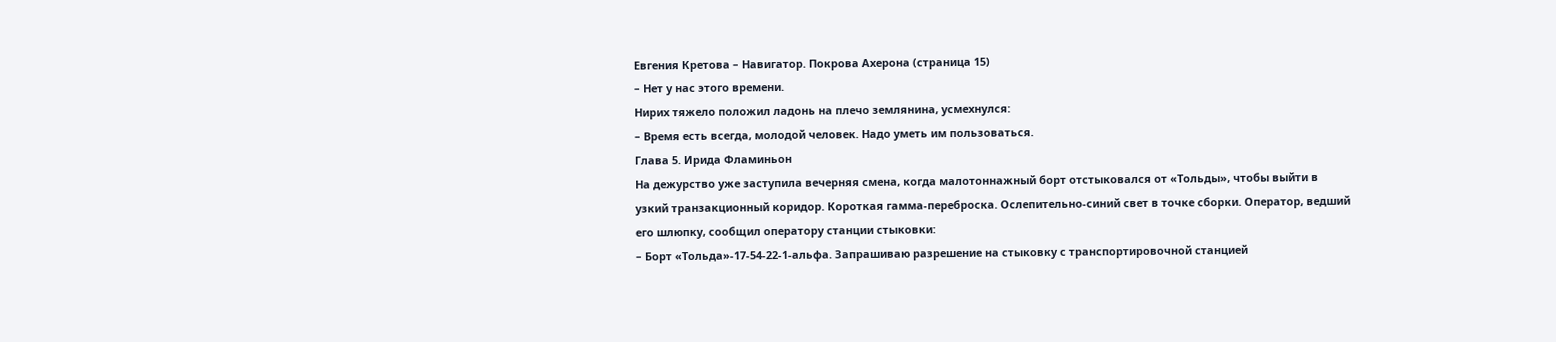Евгения Кретова – Навигатор. Покрова Ахерона (страница 15)
– Нет у нас этого времени.
Нирих тяжело положил ладонь на плечо землянина, усмехнулся:
– Время есть всегда, молодой человек. Надо уметь им пользоваться.
Глава 5. Ирида Фламиньон
На дежурство уже заступила вечерняя смена, когда малотоннажный борт отстыковался от «Тольды», чтобы выйти в узкий транзакционный коридор. Короткая гамма-переброска. Ослепительно-синий свет в точке сборки. Оператор, ведший его шлюпку, сообщил оператору станции стыковки:
– Борт «Тольда»-17-54-22-1-альфа. Запрашиваю разрешение на стыковку с транспортировочной станцией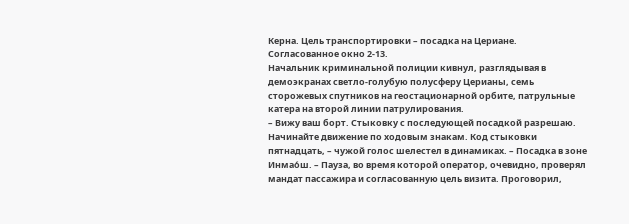Керна. Цель транспортировки – посадка на Цериане. Согласованное окно 2-13.
Начальник криминальной полиции кивнул, разглядывая в демоэкранах светло-голубую полусферу Церианы, семь сторожевых спутников на геостационарной орбите, патрульные катера на второй линии патрулирования.
– Вижу ваш борт. Стыковку с последующей посадкой разрешаю. Начинайте движение по ходовым знакам. Код стыковки пятнадцать, – чужой голос шелестел в динамиках. – Посадка в зоне Инмао́ш. – Пауза, во время которой оператор, очевидно, проверял мандат пассажира и согласованную цель визита. Проговорил,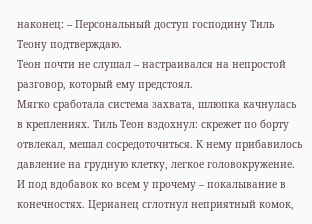наконец: – Персональный доступ господину Тиль Теону подтверждаю.
Теон почти не слушал – настраивался на непростой разговор, который ему предстоял.
Мягко сработала система захвата, шлюпка качнулась в креплениях. Тиль Теон вздохнул: скрежет по борту отвлекал, мешал сосредоточиться. К нему прибавилось давление на грудную клетку, легкое головокружение. И под вдобавок ко всем у прочему – покалывание в конечностях. Церианец сглотнул неприятный комок,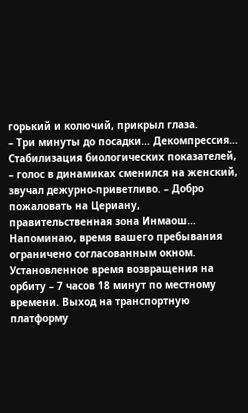горький и колючий, прикрыл глаза.
– Три минуты до посадки… Декомпрессия… Стабилизация биологических показателей, – голос в динамиках сменился на женский, звучал дежурно-приветливо. – Добро пожаловать на Цериану, правительственная зона Инмаош… Напоминаю, время вашего пребывания ограничено согласованным окном. Установленное время возвращения на орбиту – 7 часов 18 минут по местному времени. Выход на транспортную платформу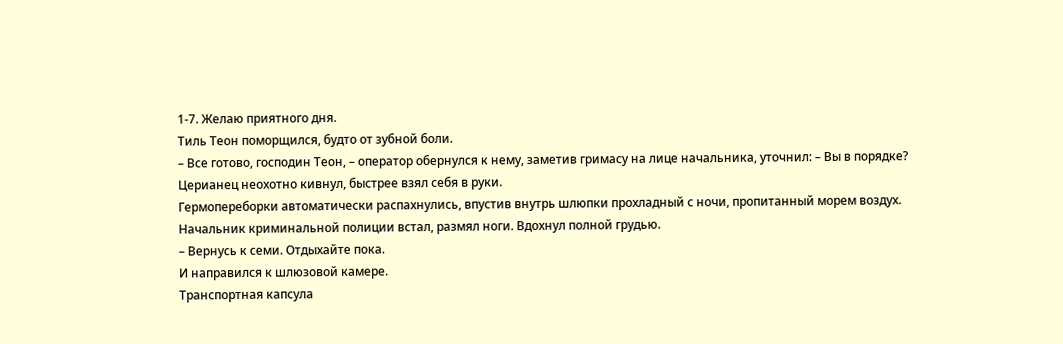1-7. Желаю приятного дня.
Тиль Теон поморщился, будто от зубной боли.
– Все готово, господин Теон, – оператор обернулся к нему, заметив гримасу на лице начальника, уточнил: – Вы в порядке?
Церианец неохотно кивнул, быстрее взял себя в руки.
Гермопереборки автоматически распахнулись, впустив внутрь шлюпки прохладный с ночи, пропитанный морем воздух.
Начальник криминальной полиции встал, размял ноги. Вдохнул полной грудью.
– Вернусь к семи. Отдыхайте пока.
И направился к шлюзовой камере.
Транспортная капсула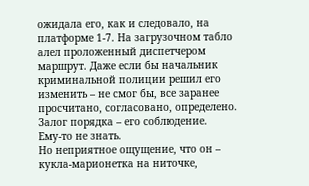ожидала его, как и следовало, на платформе 1-7. На загрузочном табло алел проложенный диспетчером маршрут. Даже если бы начальник криминальной полиции решил его изменить – не смог бы, все заранее просчитано, согласовано, определено. Залог порядка – его соблюдение.
Ему-то не знать.
Но неприятное ощущение, что он – кукла-марионетка на ниточке,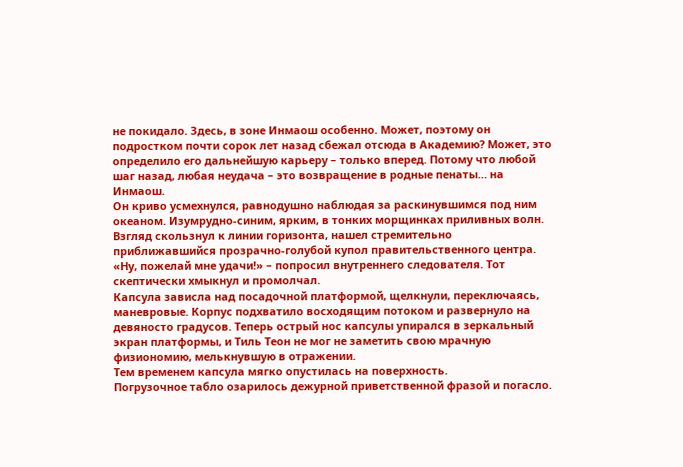не покидало. Здесь, в зоне Инмаош особенно. Может, поэтому он подростком почти сорок лет назад сбежал отсюда в Академию? Может, это определило его дальнейшую карьеру – только вперед. Потому что любой шаг назад, любая неудача – это возвращение в родные пенаты… на Инмаош.
Он криво усмехнулся, равнодушно наблюдая за раскинувшимся под ним океаном. Изумрудно-синим, ярким, в тонких морщинках приливных волн. Взгляд скользнул к линии горизонта, нашел стремительно приближавшийся прозрачно-голубой купол правительственного центра.
«Ну, пожелай мне удачи!» – попросил внутреннего следователя. Тот скептически хмыкнул и промолчал.
Капсула зависла над посадочной платформой, щелкнули, переключаясь, маневровые. Корпус подхватило восходящим потоком и развернуло на девяносто градусов. Теперь острый нос капсулы упирался в зеркальный экран платформы, и Тиль Теон не мог не заметить свою мрачную физиономию, мелькнувшую в отражении.
Тем временем капсула мягко опустилась на поверхность.
Погрузочное табло озарилось дежурной приветственной фразой и погасло.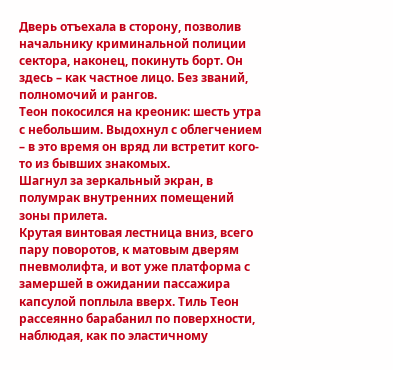Дверь отъехала в сторону, позволив начальнику криминальной полиции сектора, наконец, покинуть борт. Он здесь – как частное лицо. Без званий, полномочий и рангов.
Теон покосился на креоник: шесть утра с небольшим. Выдохнул с облегчением – в это время он вряд ли встретит кого-то из бывших знакомых.
Шагнул за зеркальный экран, в полумрак внутренних помещений зоны прилета.
Крутая винтовая лестница вниз, всего пару поворотов, к матовым дверям пневмолифта, и вот уже платформа с замершей в ожидании пассажира капсулой поплыла вверх. Тиль Теон рассеянно барабанил по поверхности, наблюдая, как по эластичному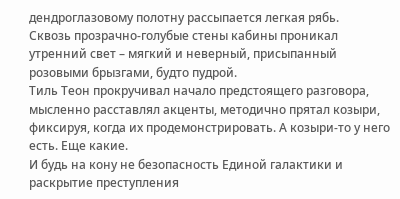дендроглазовому полотну рассыпается легкая рябь.
Сквозь прозрачно-голубые стены кабины проникал утренний свет – мягкий и неверный, присыпанный розовыми брызгами, будто пудрой.
Тиль Теон прокручивал начало предстоящего разговора, мысленно расставлял акценты, методично прятал козыри, фиксируя, когда их продемонстрировать. А козыри-то у него есть. Еще какие.
И будь на кону не безопасность Единой галактики и раскрытие преступления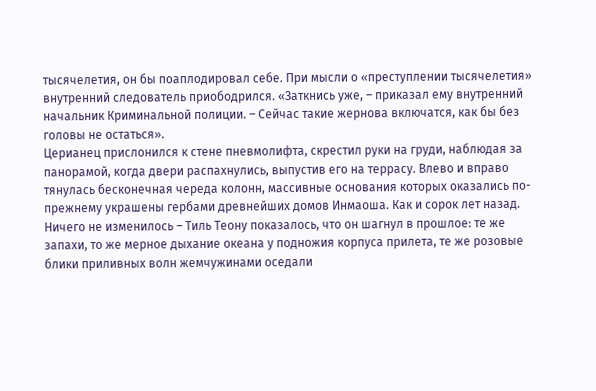тысячелетия, он бы поаплодировал себе. При мысли о «преступлении тысячелетия» внутренний следователь приободрился. «Заткнись уже, – приказал ему внутренний начальник Криминальной полиции. – Сейчас такие жернова включатся, как бы без головы не остаться».
Церианец прислонился к стене пневмолифта, скрестил руки на груди, наблюдая за панорамой, когда двери распахнулись, выпустив его на террасу. Влево и вправо тянулась бесконечная череда колонн, массивные основания которых оказались по-прежнему украшены гербами древнейших домов Инмаоша. Как и сорок лет назад. Ничего не изменилось – Тиль Теону показалось, что он шагнул в прошлое: те же запахи, то же мерное дыхание океана у подножия корпуса прилета, те же розовые блики приливных волн жемчужинами оседали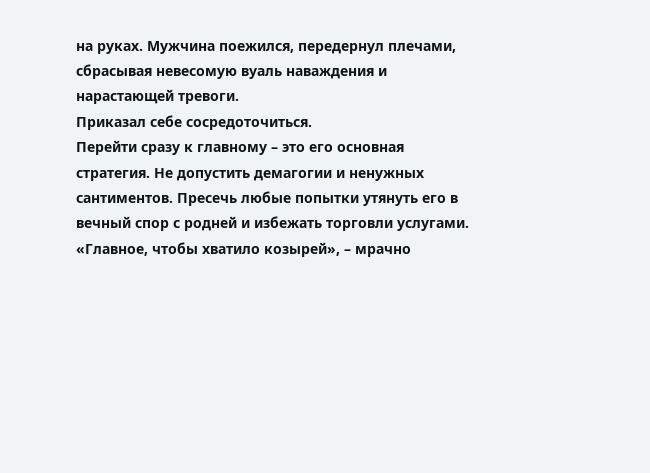на руках. Мужчина поежился, передернул плечами, сбрасывая невесомую вуаль наваждения и нарастающей тревоги.
Приказал себе сосредоточиться.
Перейти сразу к главному – это его основная стратегия. Не допустить демагогии и ненужных сантиментов. Пресечь любые попытки утянуть его в вечный спор с родней и избежать торговли услугами.
«Главное, чтобы хватило козырей», – мрачно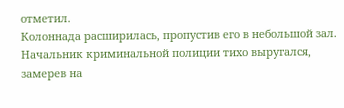отметил.
Колоннада расширилась, пропустив его в небольшой зал. Начальник криминальной полиции тихо выругался, замерев на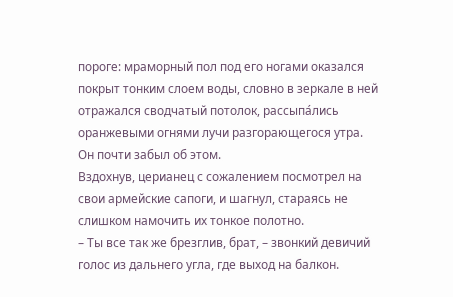пороге: мраморный пол под его ногами оказался покрыт тонким слоем воды, словно в зеркале в ней отражался сводчатый потолок, рассыпа́лись оранжевыми огнями лучи разгорающегося утра. Он почти забыл об этом.
Вздохнув, церианец с сожалением посмотрел на свои армейские сапоги, и шагнул, стараясь не слишком намочить их тонкое полотно.
– Ты все так же брезглив, брат, – звонкий девичий голос из дальнего угла, где выход на балкон.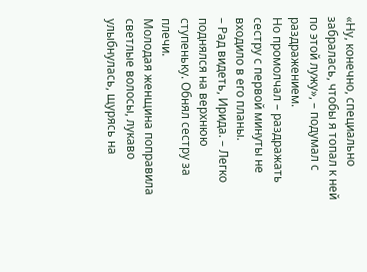«Ну, конечно, специально забралась, чтобы я топал к ней по этой лужу», – подумал с раздражением.
Но промолчал – раздражать сестру с первой минуты не входило в его планы.
– Рад видеть, Ирида. – Легко поднялся на верхнюю ступеньку. Обнял сестру за плечи.
Молодая женщина поправила светлые волосы, лукаво улыбнулась, щурясь на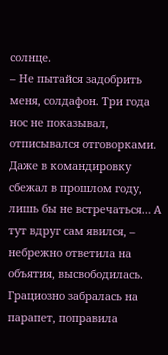солнце.
– Не пытайся задобрить меня, солдафон. Три года нос не показывал, отписывался отговорками. Даже в командировку сбежал в прошлом году, лишь бы не встречаться… А тут вдруг сам явился, – небрежно ответила на объятия, высвободилась.
Грациозно забралась на парапет, поправила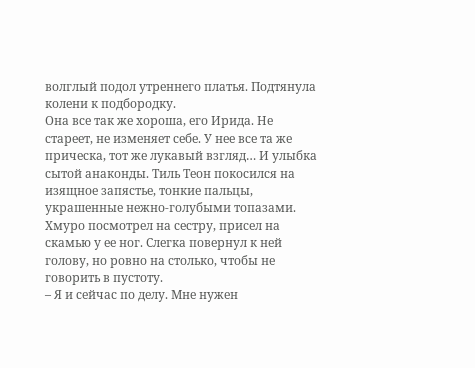волглый подол утреннего платья. Подтянула колени к подбородку.
Она все так же хороша, его Ирида. Не стареет, не изменяет себе. У нее все та же прическа, тот же лукавый взгляд… И улыбка сытой анаконды. Тиль Теон покосился на изящное запястье, тонкие пальцы, украшенные нежно-голубыми топазами.
Хмуро посмотрел на сестру, присел на скамью у ее ног. Слегка повернул к ней голову, но ровно на столько, чтобы не говорить в пустоту.
– Я и сейчас по делу. Мне нужен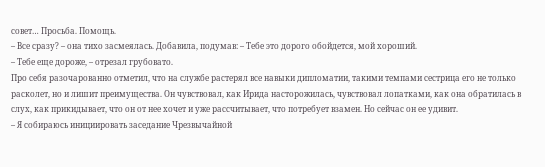совет… Просьба. Помощь.
– Все сразу? – она тихо засмеялась. Добавила, подумав: – Тебе это дорого обойдется, мой хороший.
– Тебе еще дороже, – отрезал грубовато.
Про себя разочарованно отметил, что на службе растерял все навыки дипломатии, такими темпами сестрица его не только расколет, но и лишит преимущества. Он чувствовал, как Ирида насторожилась, чувствовал лопатками, как она обратилась в слух, как прикидывает, что он от нее хочет и уже рассчитывает, что потребует взамен. Но сейчас он ее удивит.
– Я собираюсь инициировать заседание Чрезвычайной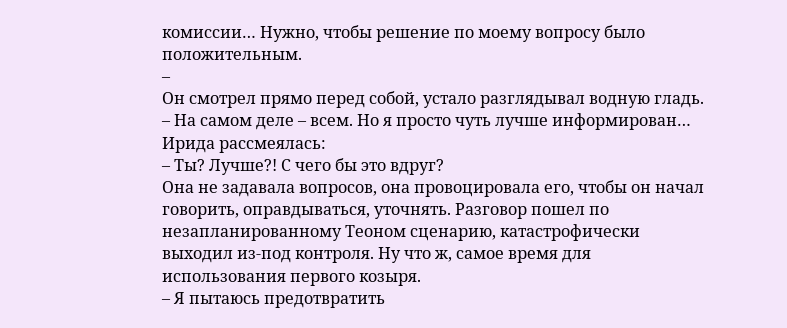комиссии… Нужно, чтобы решение по моему вопросу было положительным.
–
Он смотрел прямо перед собой, устало разглядывал водную гладь.
– На самом деле – всем. Но я просто чуть лучше информирован…
Ирида рассмеялась:
– Ты? Лучше?! С чего бы это вдруг?
Она не задавала вопросов, она провоцировала его, чтобы он начал говорить, оправдываться, уточнять. Разговор пошел по незапланированному Теоном сценарию, катастрофически выходил из-под контроля. Ну что ж, самое время для использования первого козыря.
– Я пытаюсь предотвратить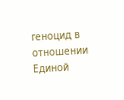геноцид в отношении Единой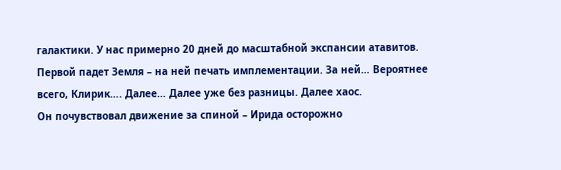галактики. У нас примерно 20 дней до масштабной экспансии атавитов. Первой падет Земля – на ней печать имплементации. За ней… Вероятнее всего, Клирик…. Далее… Далее уже без разницы. Далее хаос.
Он почувствовал движение за спиной – Ирида осторожно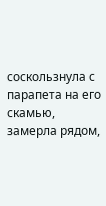соскользнула с парапета на его скамью, замерла рядом,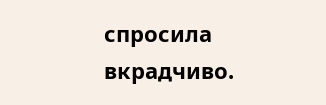спросила вкрадчиво.